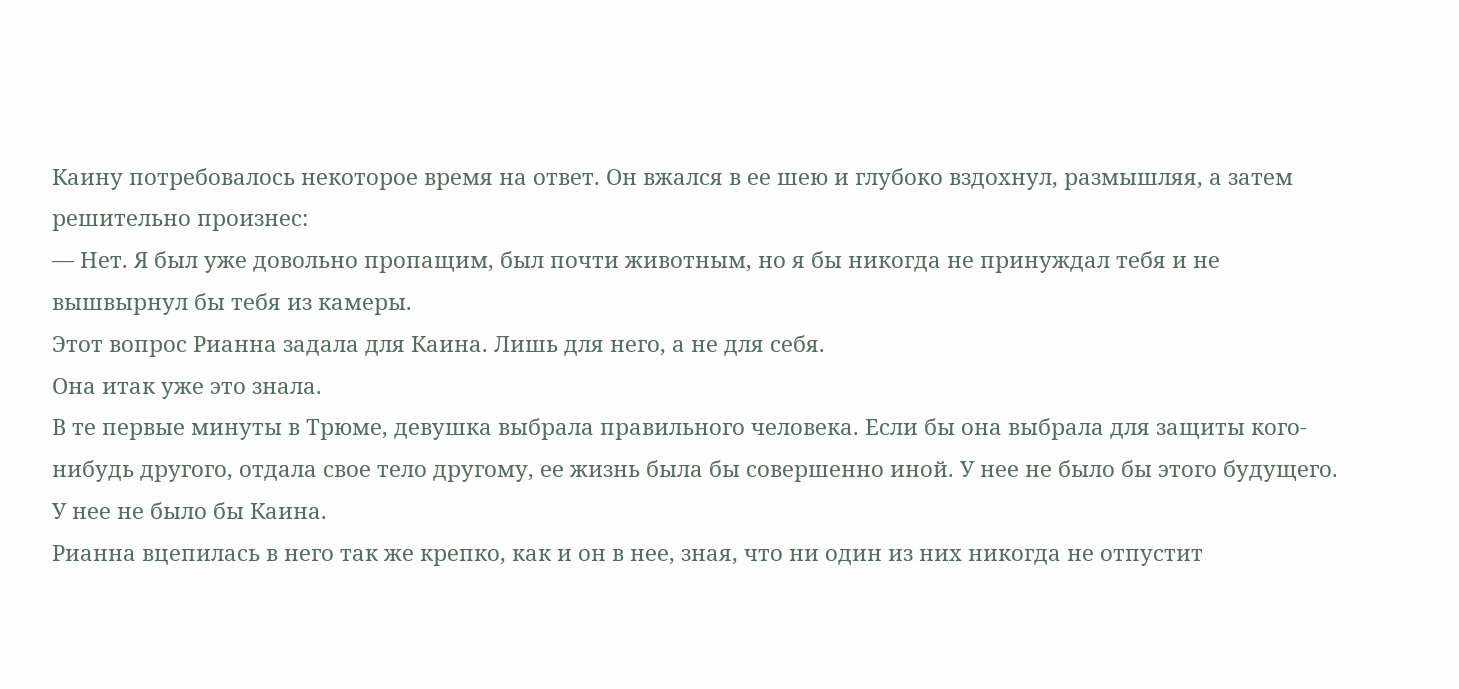Каину потребовалось некоторое время на ответ. Он вжался в ее шею и глубоко вздохнул, размышляя, а затем решительно произнес:
— Нет. Я был уже довольно пропащим, был почти животным, но я бы никогда не принуждал тебя и не вышвырнул бы тебя из камеры.
Этот вопрос Рианна задала для Каина. Лишь для него, а не для себя.
Она итак уже это знала.
В те первые минуты в Трюме, девушка выбрала правильного человека. Если бы она выбрала для защиты кого-нибудь другого, отдала свое тело другому, ее жизнь была бы совершенно иной. У нее не было бы этого будущего.
У нее не было бы Каина.
Рианна вцепилась в него так же крепко, как и он в нее, зная, что ни один из них никогда не отпустит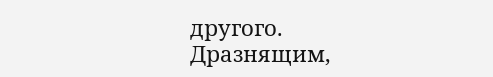другого.
Дразнящим,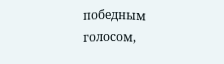победным голосом,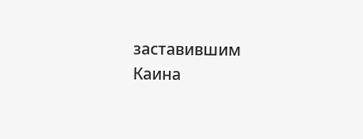заставившим Каина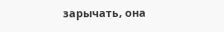зарычать, она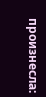произнесла: